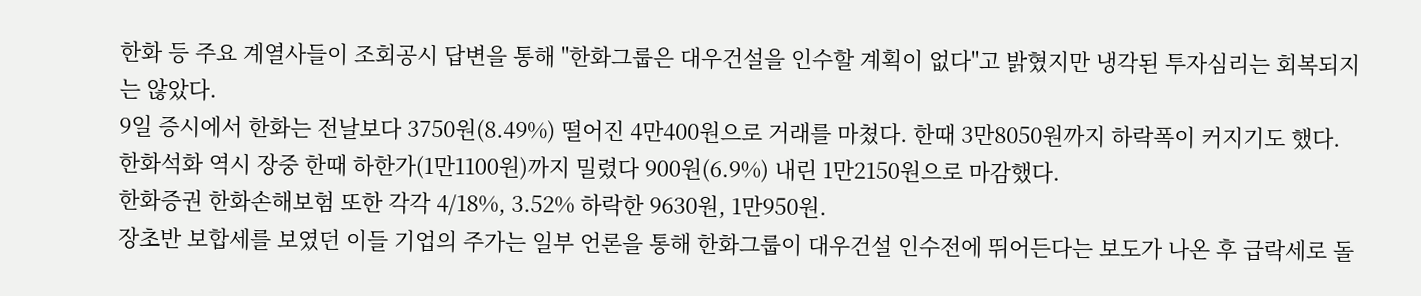한화 등 주요 계열사들이 조회공시 답변을 통해 "한화그룹은 대우건설을 인수할 계획이 없다"고 밝혔지만 냉각된 투자심리는 회복되지는 않았다.
9일 증시에서 한화는 전날보다 3750원(8.49%) 떨어진 4만400원으로 거래를 마쳤다. 한때 3만8050원까지 하락폭이 커지기도 했다.
한화석화 역시 장중 한때 하한가(1만1100원)까지 밀렸다 900원(6.9%) 내린 1만2150원으로 마감했다.
한화증권 한화손해보험 또한 각각 4/18%, 3.52% 하락한 9630원, 1만950원.
장초반 보합세를 보였던 이들 기업의 주가는 일부 언론을 통해 한화그룹이 대우건설 인수전에 뛰어든다는 보도가 나온 후 급락세로 돌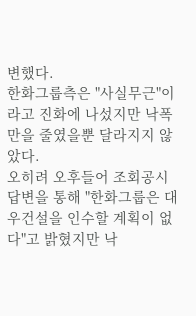변했다.
한화그룹측은 "사실무근"이라고 진화에 나섰지만 낙폭만을 줄였을뿐 달라지지 않았다.
오히려 오후들어 조회공시 답변을 통해 "한화그룹은 대우건설을 인수할 계획이 없다"고 밝혔지만 낙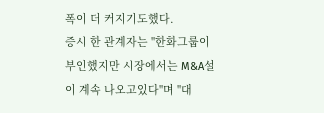폭이 더 커지기도했다.
증시 한 관계자는 "한화그룹이 부인했지만 시장에서는 M&A설이 계속 나오고있다"며 "대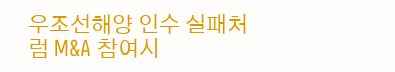우조선해양 인수 실패처럼 M&A 참여시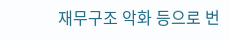재무구조 악화 등으로 번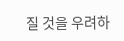질 것을 우려하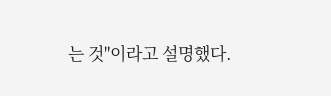는 것"이라고 설명했다.